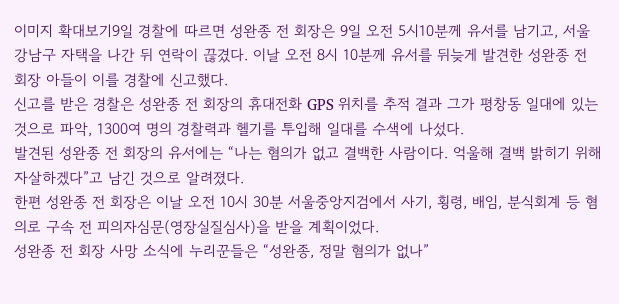이미지 확대보기9일 경찰에 따르면 성완종 전 회장은 9일 오전 5시10분께 유서를 남기고, 서울 강남구 자택을 나간 뒤 연락이 끊겼다. 이날 오전 8시 10분께 유서를 뒤늦게 발견한 성완종 전 회장 아들이 이를 경찰에 신고했다.
신고를 받은 경찰은 성완종 전 회장의 휴대전화 GPS 위치를 추적 결과 그가 평창동 일대에 있는 것으로 파악, 1300여 명의 경찰력과 헬기를 투입해 일대를 수색에 나섰다.
발견된 성완종 전 회장의 유서에는 “나는 혐의가 없고 결백한 사람이다. 억울해 결백 밝히기 위해 자살하겠다”고 남긴 것으로 알려졌다.
한편 성완종 전 회장은 이날 오전 10시 30분 서울중앙지검에서 사기, 횡령, 배임, 분식회계 등 혐의로 구속 전 피의자심문(영장실질심사)을 받을 계획이었다.
성완종 전 회장 사망 소식에 누리꾼들은 “성완종, 정말 혐의가 없나”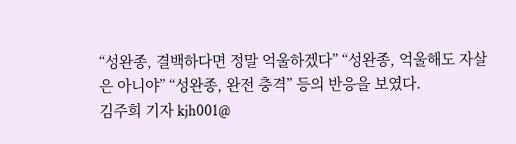“성완종, 결백하다면 정말 억울하겠다” “성완종, 억울해도 자살은 아니야” “성완종, 완전 충격” 등의 반응을 보였다.
김주희 기자 kjh001@